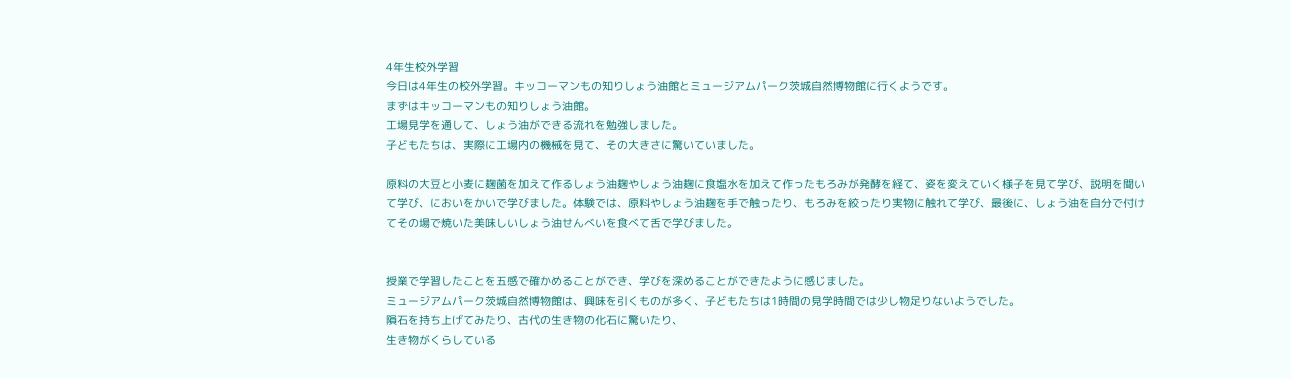4年生校外学習
今日は4年生の校外学習。キッコーマンもの知りしょう油館とミュージアムパーク茨城自然博物館に行くようです。
まずはキッコーマンもの知りしょう油館。
工場見学を通して、しょう油ができる流れを勉強しました。
子どもたちは、実際に工場内の機械を見て、その大きさに驚いていました。

原料の大豆と小麦に麹菌を加えて作るしょう油麹やしょう油麹に食塩水を加えて作ったもろみが発酵を経て、姿を変えていく様子を見て学び、説明を聞いて学び、においをかいで学びました。体験では、原料やしょう油麹を手で触ったり、もろみを絞ったり実物に触れて学び、最後に、しょう油を自分で付けてその場で焼いた美味しいしょう油せんべいを食べて舌で学びました。


授業で学習したことを五感で確かめることができ、学びを深めることができたように感じました。
ミュージアムパーク茨城自然博物館は、興味を引くものが多く、子どもたちは1時間の見学時間では少し物足りないようでした。
隕石を持ち上げてみたり、古代の生き物の化石に驚いたり、
生き物がくらしている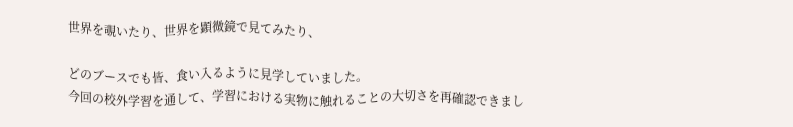世界を覗いたり、世界を顕微鏡で見てみたり、

どのブースでも皆、食い入るように見学していました。
今回の校外学習を通して、学習における実物に触れることの大切さを再確認できまし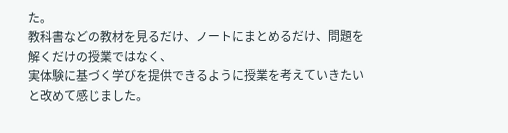た。
教科書などの教材を見るだけ、ノートにまとめるだけ、問題を解くだけの授業ではなく、
実体験に基づく学びを提供できるように授業を考えていきたいと改めて感じました。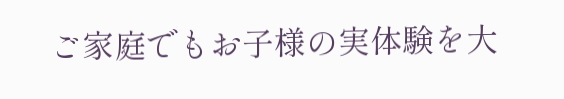ご家庭でもお子様の実体験を大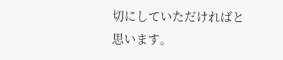切にしていただければと思います。